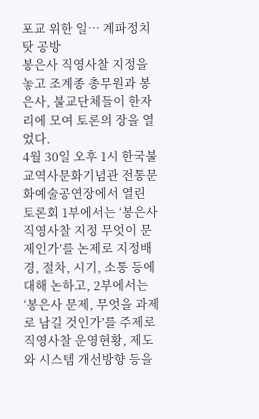포교 위한 일… 계파정치 탓 공방
봉은사 직영사찰 지정을 놓고 조계종 총무원과 봉은사, 불교단체들이 한자리에 모여 토론의 장을 열었다.
4월 30일 오후 1시 한국불교역사문화기념관 전통문화예술공연장에서 열린 토론회 1부에서는 ‘봉은사 직영사찰 지정 무엇이 문제인가’를 논제로 지정배경, 절차, 시기, 소통 등에 대해 논하고, 2부에서는 ‘봉은사 문제, 무엇을 과제로 남길 것인가’를 주제로 직영사찰 운영현황, 제도와 시스템 개선방향 등을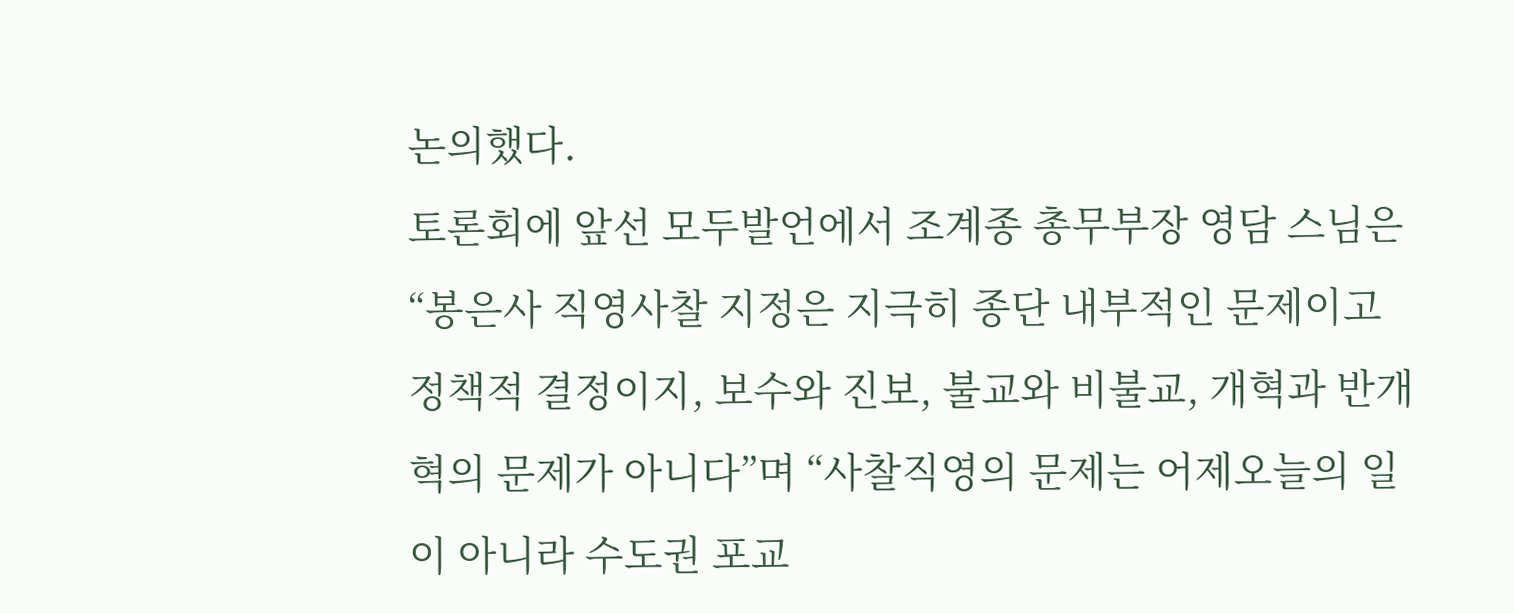논의했다.
토론회에 앞선 모두발언에서 조계종 총무부장 영담 스님은 “봉은사 직영사찰 지정은 지극히 종단 내부적인 문제이고 정책적 결정이지, 보수와 진보, 불교와 비불교, 개혁과 반개혁의 문제가 아니다”며 “사찰직영의 문제는 어제오늘의 일이 아니라 수도권 포교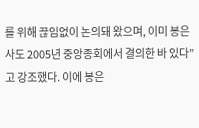를 위해 끊임없이 논의돼 왔으며, 이미 봉은사도 2005년 중앙종회에서 결의한 바 있다”고 강조했다. 이에 봉은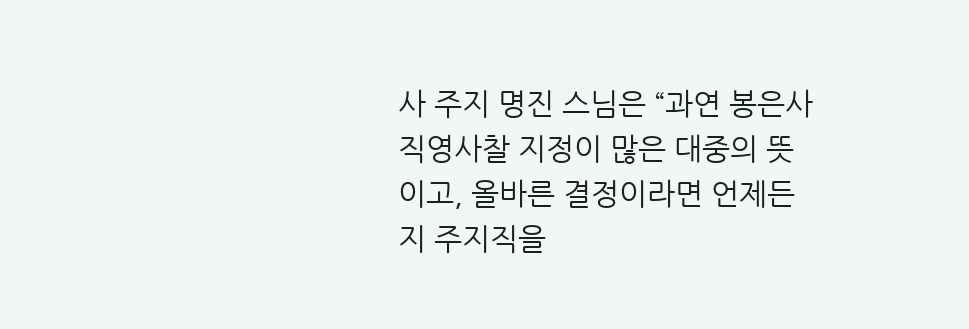사 주지 명진 스님은 “과연 봉은사 직영사찰 지정이 많은 대중의 뜻이고, 올바른 결정이라면 언제든지 주지직을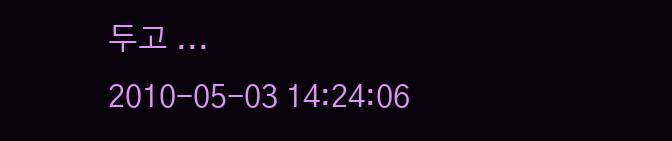두고 ...
2010-05-03 14:24:06